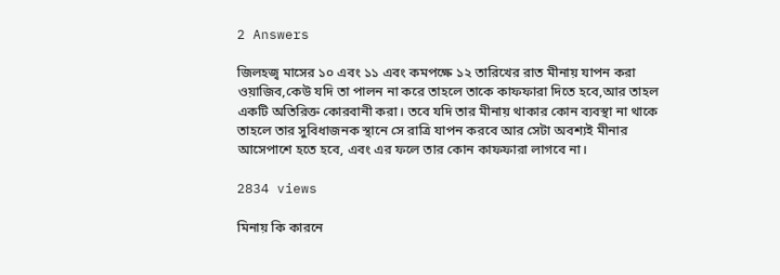2 Answers

জিলহজ্ব মাসের ১০ এবং ১১ এবং কমপক্ষে ১২ তারিখের রাত মীনায় যাপন করা ওয়াজিব,কেউ যদি তা পালন না করে তাহলে তাকে কাফফারা দিতে হবে,আর তাহল একটি অতিরিক্ত কোরবানী করা। তবে যদি তার মীনায় থাকার কোন ব্যবস্থা না থাকে তাহলে তার সুবিধাজনক স্থানে সে রাত্রি যাপন করবে আর সেটা অবশ্যই মীনার আসেপাশে হতে হবে, এবং এর ফলে তার কোন কাফফারা লাগবে না।

2834 views

মিনায় কি কারনে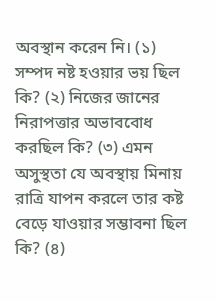অবস্থান করেন নি। (১) সম্পদ নষ্ট হওয়ার ভয় ছিল কি? (২) নিজের জানের নিরাপত্তার অভাববোধ করছিল কি? (৩) এমন অসুস্থতা যে অবস্থায় মিনায় রাত্রি যাপন করলে তার কষ্ট বেড়ে যাওয়ার সম্ভাবনা ছিল কি? (৪)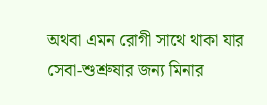অথবা এমন রোগী সাথে থাকা যার সেবা-শুশ্রুষার জন্য মিনার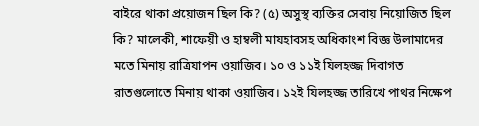বাইরে থাকা প্রয়োজন ছিল কি? (৫) অসুস্থ ব্যক্তির সেবায় নিয়োজিত ছিল কি? মালেকী, শাফেয়ী ও হাম্বলী মাযহাবসহ অধিকাংশ বিজ্ঞ উলামাদের মতে মিনায় রাত্রিযাপন ওয়াজিব। ১০ ও ১১ই যিলহজ্জ দিবাগত রাতগুলোতে মিনায় থাকা ওয়াজিব। ১২ই যিলহজ্জ তারিখে পাথর নিক্ষেপ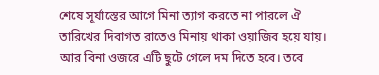শেষে সূর্যাস্তের আগে মিনা ত্যাগ করতে না পারলে ঐ তারিখের দিবাগত রাতেও মিনায় থাকা ওয়াজিব হয়ে যায়। আর বিনা ওজরে এটি ছুটে গেলে দম দিতে হবে। তবে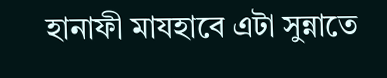হানাফী মাযহাবে এটা সুন্নাতে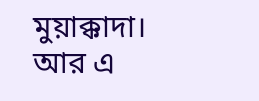মুয়াক্কাদা। আর এ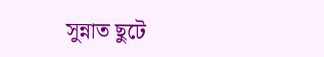সুন্নাত ছুটে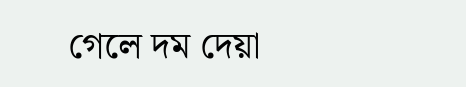গেলে দম দেয়া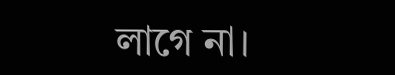লাগে না।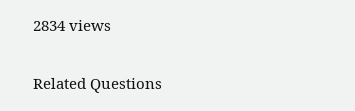2834 views

Related Questions